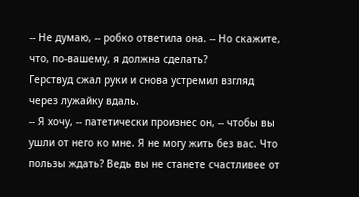-- Не думаю, -- робко ответила она. -- Но скажите, что, по-вашему, я должна сделать?
Герствуд сжал руки и снова устремил взгляд через лужайку вдаль.
-- Я хочу, -- патетически произнес он, -- чтобы вы ушли от него ко мне. Я не могу жить без вас. Что пользы ждать? Ведь вы не станете счастливее от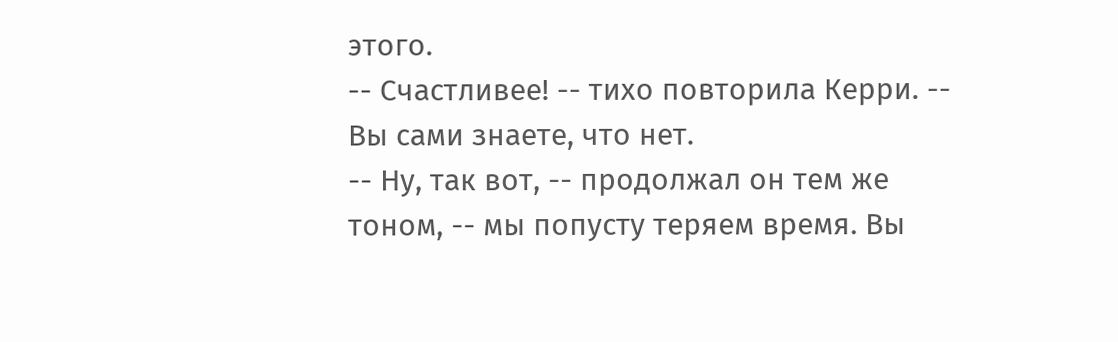этого.
-- Счастливее! -- тихо повторила Керри. -- Вы сами знаете, что нет.
-- Ну, так вот, -- продолжал он тем же тоном, -- мы попусту теряем время. Вы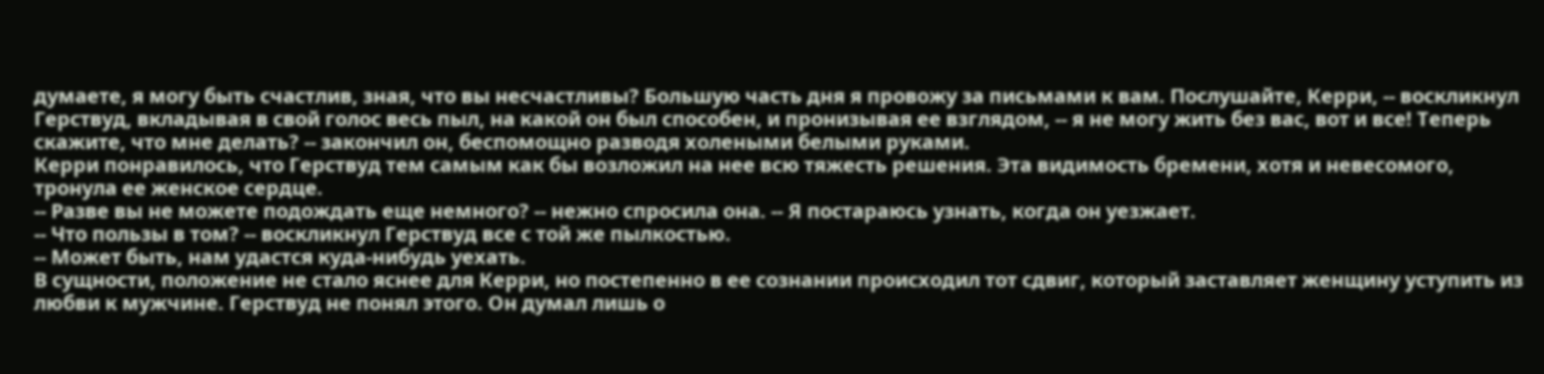думаете, я могу быть счастлив, зная, что вы несчастливы? Большую часть дня я провожу за письмами к вам. Послушайте, Керри, -- воскликнул Герствуд, вкладывая в свой голос весь пыл, на какой он был способен, и пронизывая ее взглядом, -- я не могу жить без вас, вот и все! Теперь скажите, что мне делать? -- закончил он, беспомощно разводя холеными белыми руками.
Керри понравилось, что Герствуд тем самым как бы возложил на нее всю тяжесть решения. Эта видимость бремени, хотя и невесомого, тронула ее женское сердце.
-- Разве вы не можете подождать еще немного? -- нежно спросила она. -- Я постараюсь узнать, когда он уезжает.
-- Что пользы в том? -- воскликнул Герствуд все с той же пылкостью.
-- Может быть, нам удастся куда-нибудь уехать.
В сущности, положение не стало яснее для Керри, но постепенно в ее сознании происходил тот сдвиг, который заставляет женщину уступить из любви к мужчине. Герствуд не понял этого. Он думал лишь о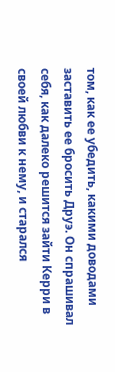том, как ее убедить, какими доводами заставить ее бросить Друэ. Он спрашивал себя, как далеко решится зайти Керри в своей любви к нему, и старался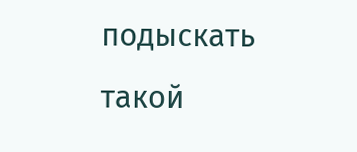подыскать такой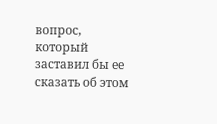вопрос, который заставил бы ее сказать об этом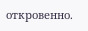откровенно.